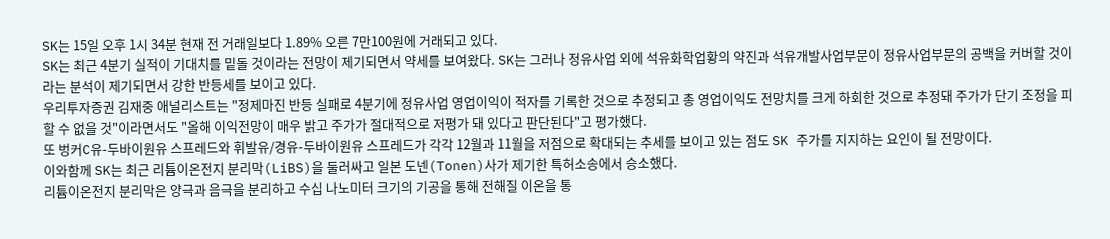SK는 15일 오후 1시 34분 현재 전 거래일보다 1.89% 오른 7만100원에 거래되고 있다.
SK는 최근 4분기 실적이 기대치를 밑돌 것이라는 전망이 제기되면서 약세를 보여왔다. SK는 그러나 정유사업 외에 석유화학업황의 약진과 석유개발사업부문이 정유사업부문의 공백을 커버할 것이라는 분석이 제기되면서 강한 반등세를 보이고 있다.
우리투자증권 김재중 애널리스트는 "정제마진 반등 실패로 4분기에 정유사업 영업이익이 적자를 기록한 것으로 추정되고 총 영업이익도 전망치를 크게 하회한 것으로 추정돼 주가가 단기 조정을 피할 수 없을 것"이라면서도 "올해 이익전망이 매우 밝고 주가가 절대적으로 저평가 돼 있다고 판단된다"고 평가했다.
또 벙커C유-두바이원유 스프레드와 휘발유/경유-두바이원유 스프레드가 각각 12월과 11월을 저점으로 확대되는 추세를 보이고 있는 점도 SK 주가를 지지하는 요인이 될 전망이다.
이와함께 SK는 최근 리튬이온전지 분리막(LiBS)을 둘러싸고 일본 도넨(Tonen)사가 제기한 특허소송에서 승소했다.
리튬이온전지 분리막은 양극과 음극을 분리하고 수십 나노미터 크기의 기공을 통해 전해질 이온을 통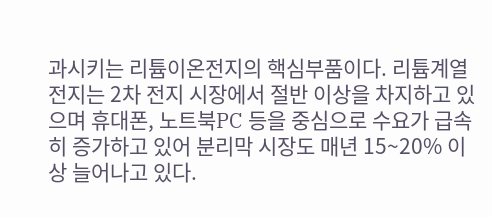과시키는 리튬이온전지의 핵심부품이다. 리튬계열 전지는 2차 전지 시장에서 절반 이상을 차지하고 있으며 휴대폰, 노트북PC 등을 중심으로 수요가 급속히 증가하고 있어 분리막 시장도 매년 15~20% 이상 늘어나고 있다.